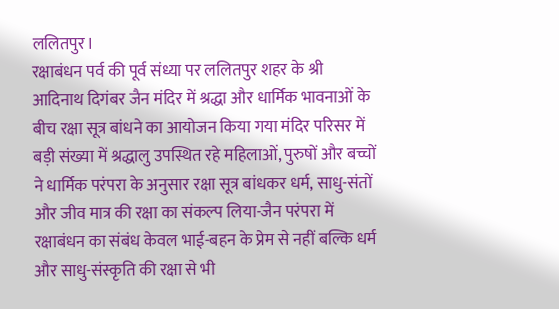ललितपुर।
रक्षाबंधन पर्व की पूर्व संध्या पर ललितपुर शहर के श्री आदिनाथ दिगंबर जैन मंदिर में श्रद्धा और धार्मिक भावनाओं के बीच रक्षा सूत्र बांधने का आयोजन किया गया मंदिर परिसर में बड़ी संख्या में श्रद्धालु उपस्थित रहे महिलाओं, पुरुषों और बच्चों ने धार्मिक परंपरा के अनुसार रक्षा सूत्र बांधकर धर्म, साधु-संतों और जीव मात्र की रक्षा का संकल्प लिया-जैन परंपरा में रक्षाबंधन का संबंध केवल भाई-बहन के प्रेम से नहीं बल्कि धर्म और साधु-संस्कृति की रक्षा से भी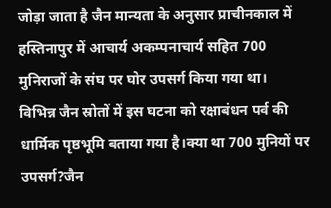जोड़ा जाता है जैन मान्यता के अनुसार प्राचीनकाल में हस्तिनापुर में आचार्य अकम्पनाचार्य सहित 700 मुनिराजों के संघ पर घोर उपसर्ग किया गया था।
विभिन्न जैन स्रोतों में इस घटना को रक्षाबंधन पर्व की धार्मिक पृष्ठभूमि बताया गया है।क्या था 700 मुनियों पर उपसर्ग?जैन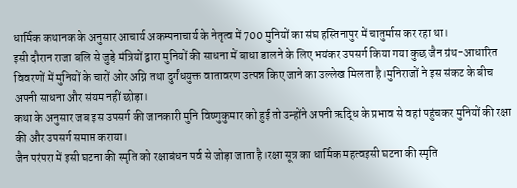धार्मिक कथानक के अनुसार आचार्य अकम्पनाचार्य के नेतृत्व में 700 मुनियों का संघ हस्तिनापुर में चातुर्मास कर रहा था।
इसी दौरान राजा बलि से जुड़े मंत्रियों द्वारा मुनियों की साधना में बाधा डालने के लिए भयंकर उपसर्ग किया गया कुछ जैन ग्रंथ-आधारित विवरणों में मुनियों के चारों ओर अग्नि तथा दुर्गंधयुक्त वातावरण उत्पन्न किए जाने का उल्लेख मिलता है।मुनिराजों ने इस संकट के बीच अपनी साधना और संयम नहीं छोड़ा।
कथा के अनुसार जब इस उपसर्ग की जानकारी मुनि विष्णुकुमार को हुई तो उन्होंने अपनी ऋद्धि के प्रभाव से वहां पहुंचकर मुनियों की रक्षा की और उपसर्ग समाप्त कराया।
जैन परंपरा में इसी घटना की स्मृति को रक्षाबंधन पर्व से जोड़ा जाता है।रक्षा सूत्र का धार्मिक महत्वइसी घटना की स्मृति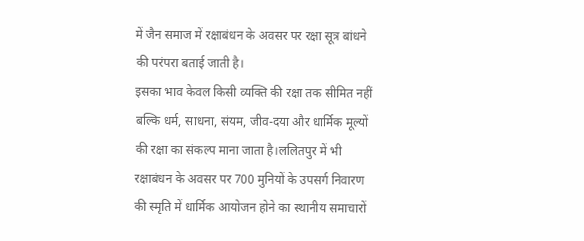में जैन समाज में रक्षाबंधन के अवसर पर रक्षा सूत्र बांधने की परंपरा बताई जाती है।
इसका भाव केवल किसी व्यक्ति की रक्षा तक सीमित नहीं बल्कि धर्म, साधना, संयम, जीव-दया और धार्मिक मूल्यों की रक्षा का संकल्प माना जाता है।ललितपुर में भी रक्षाबंधन के अवसर पर 700 मुनियों के उपसर्ग निवारण की स्मृति में धार्मिक आयोजन होने का स्थानीय समाचारों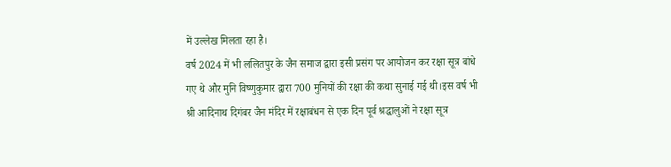में उल्लेख मिलता रहा है।
वर्ष 2024 में भी ललितपुर के जैन समाज द्वारा इसी प्रसंग पर आयोजन कर रक्षा सूत्र बांधे गए थे और मुनि विष्णुकुमार द्वारा 700 मुनियों की रक्षा की कथा सुनाई गई थी।इस वर्ष भी श्री आदिनाथ दिगंबर जैन मंदिर में रक्षाबंधन से एक दिन पूर्व श्रद्धालुओं ने रक्षा सूत्र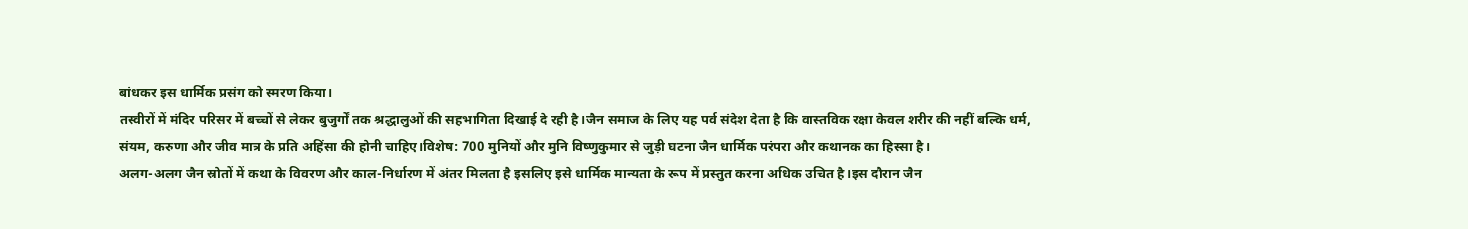बांधकर इस धार्मिक प्रसंग को स्मरण किया।
तस्वीरों में मंदिर परिसर में बच्चों से लेकर बुजुर्गों तक श्रद्धालुओं की सहभागिता दिखाई दे रही है।जैन समाज के लिए यह पर्व संदेश देता है कि वास्तविक रक्षा केवल शरीर की नहीं बल्कि धर्म, संयम, करुणा और जीव मात्र के प्रति अहिंसा की होनी चाहिए।विशेष: 700 मुनियों और मुनि विष्णुकुमार से जुड़ी घटना जैन धार्मिक परंपरा और कथानक का हिस्सा है।
अलग-अलग जैन स्रोतों में कथा के विवरण और काल-निर्धारण में अंतर मिलता है इसलिए इसे धार्मिक मान्यता के रूप में प्रस्तुत करना अधिक उचित है।इस दौरान जैन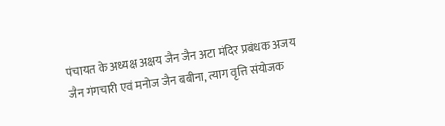पंचायत के अध्यक्ष अक्षय जैन जैन अटा मंदिर प्रबंधक अजय जैन गंगचारी एवं मनोज जैन बबीना, त्याग वृत्ति संयोजक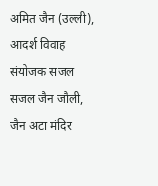अमित जैन (उल्ली), आदर्श विवाह संयोजक सजल सजल जैन जौली, जैन अटा मंदिर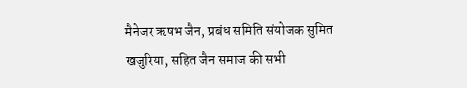मैनेजर ऋषभ जैन, प्रबंध समिति संयोजक सुमित खजुरिया, सहित जैन समाज की सभी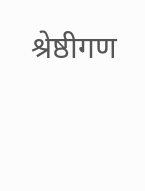श्रेष्ठीगण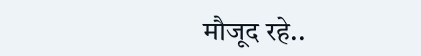मौजूद रहे..